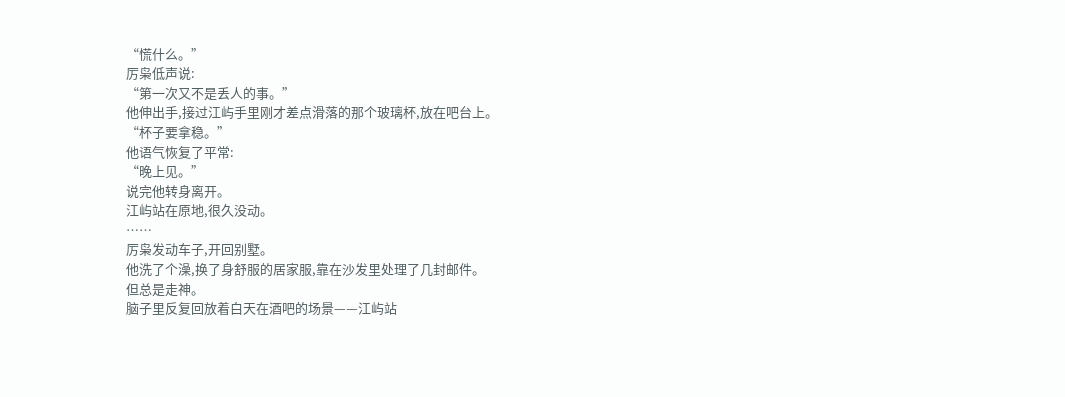“慌什么。”
厉枭低声说:
“第一次又不是丢人的事。”
他伸出手,接过江屿手里刚才差点滑落的那个玻璃杯,放在吧台上。
“杯子要拿稳。”
他语气恢复了平常:
“晚上见。”
说完他转身离开。
江屿站在原地,很久没动。
……
厉枭发动车子,开回别墅。
他洗了个澡,换了身舒服的居家服,靠在沙发里处理了几封邮件。
但总是走神。
脑子里反复回放着白天在酒吧的场景——江屿站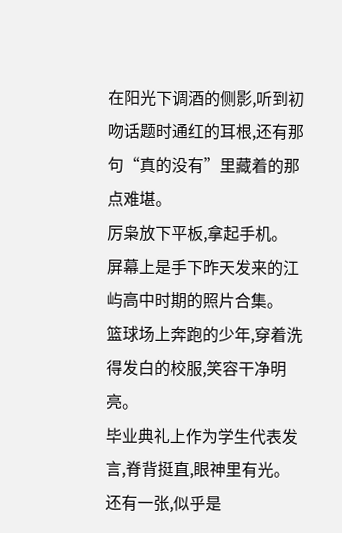在阳光下调酒的侧影,听到初吻话题时通红的耳根,还有那句“真的没有”里藏着的那点难堪。
厉枭放下平板,拿起手机。
屏幕上是手下昨天发来的江屿高中时期的照片合集。
篮球场上奔跑的少年,穿着洗得发白的校服,笑容干净明亮。
毕业典礼上作为学生代表发言,脊背挺直,眼神里有光。
还有一张,似乎是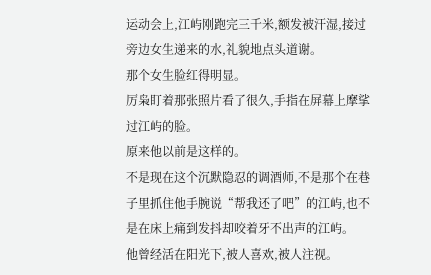运动会上,江屿刚跑完三千米,额发被汗湿,接过旁边女生递来的水,礼貌地点头道谢。
那个女生脸红得明显。
厉枭盯着那张照片看了很久,手指在屏幕上摩挲过江屿的脸。
原来他以前是这样的。
不是现在这个沉默隐忍的调酒师,不是那个在巷子里抓住他手腕说“帮我还了吧”的江屿,也不是在床上痛到发抖却咬着牙不出声的江屿。
他曾经活在阳光下,被人喜欢,被人注视。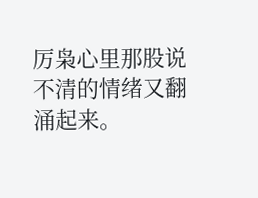厉枭心里那股说不清的情绪又翻涌起来。